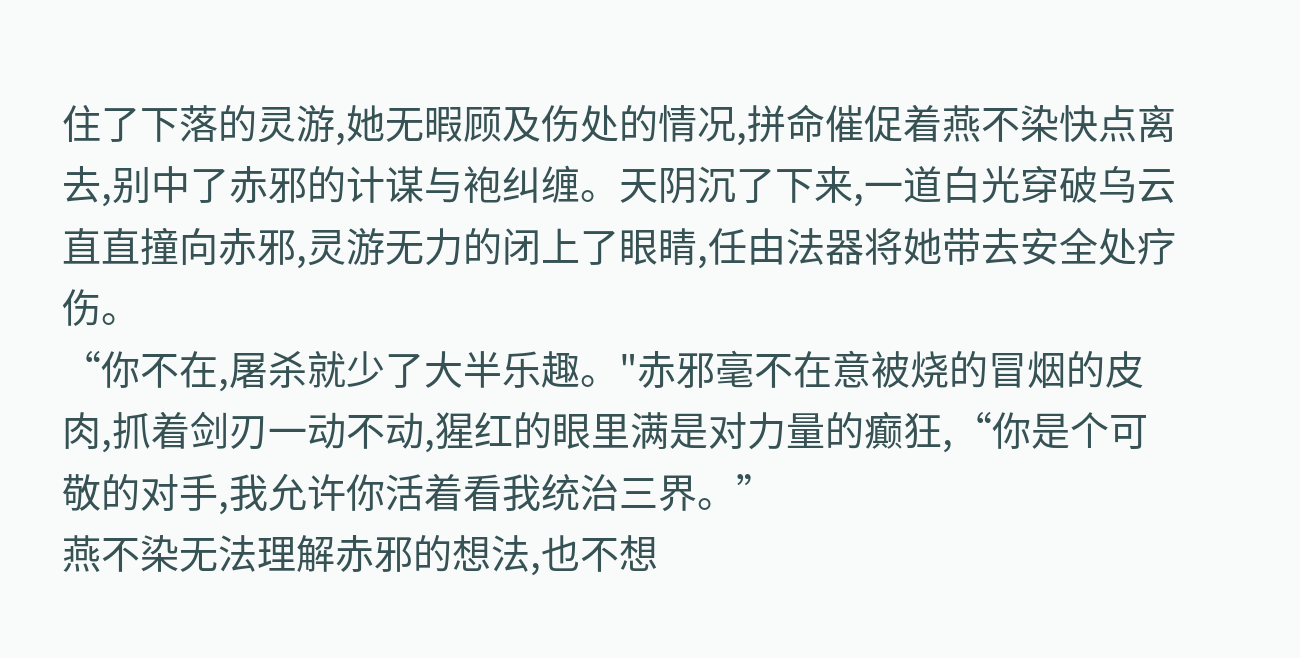住了下落的灵游,她无暇顾及伤处的情况,拼命催促着燕不染快点离去,别中了赤邪的计谋与袍纠缠。天阴沉了下来,一道白光穿破乌云直直撞向赤邪,灵游无力的闭上了眼睛,任由法器将她带去安全处疗伤。
“你不在,屠杀就少了大半乐趣。"赤邪毫不在意被烧的冒烟的皮肉,抓着剑刃一动不动,猩红的眼里满是对力量的癫狂,“你是个可敬的对手,我允许你活着看我统治三界。”
燕不染无法理解赤邪的想法,也不想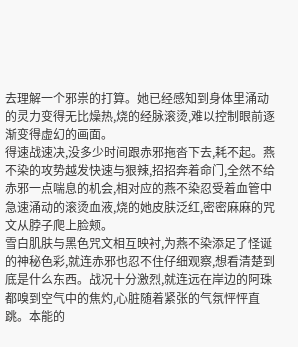去理解一个邪祟的打算。她已经感知到身体里涌动的灵力变得无比燥热,烧的经脉滚烫,难以控制眼前逐渐变得虚幻的画面。
得速战速决,没多少时间跟赤邪拖沓下去,耗不起。燕不染的攻势越发快速与狠辣,招招奔着命门,全然不给赤邪一点喘息的机会,相对应的燕不染忍受着血管中急速涌动的滚烫血液,烧的她皮肤泛红,密密麻麻的咒文从脖子爬上脸颊。
雪白肌肤与黑色咒文相互映衬,为燕不染添足了怪诞的神秘色彩,就连赤邪也忍不住仔细观察,想看清楚到底是什么东西。战况十分激烈,就连远在岸边的阿珠都嗅到空气中的焦灼,心脏随着紧张的气氛怦怦直跳。本能的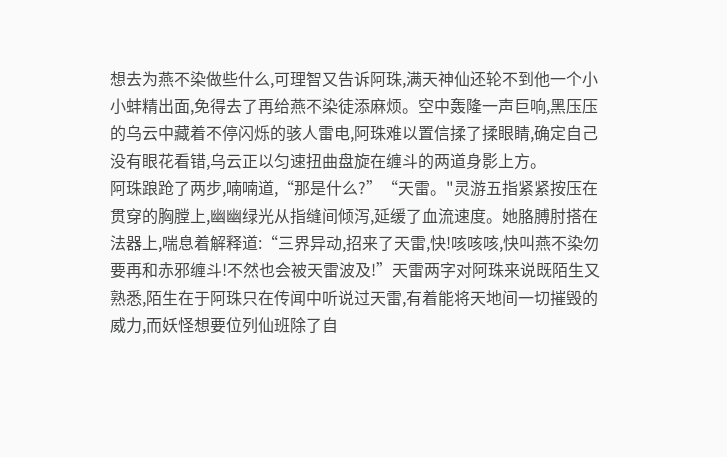想去为燕不染做些什么,可理智又告诉阿珠,满天神仙还轮不到他一个小小蚌精出面,免得去了再给燕不染徒添麻烦。空中轰隆一声巨响,黑压压的乌云中藏着不停闪烁的骇人雷电,阿珠难以置信揉了揉眼睛,确定自己没有眼花看错,乌云正以匀速扭曲盘旋在缠斗的两道身影上方。
阿珠踉跄了两步,喃喃道,“那是什么?”“天雷。"灵游五指紧紧按压在贯穿的胸膛上,幽幽绿光从指缝间倾泻,延缓了血流速度。她胳膊肘搭在法器上,喘息着解释道:“三界异动,招来了天雷,快!咳咳咳,快叫燕不染勿要再和赤邪缠斗!不然也会被天雷波及!”天雷两字对阿珠来说既陌生又熟悉,陌生在于阿珠只在传闻中听说过天雷,有着能将天地间一切摧毁的威力,而妖怪想要位列仙班除了自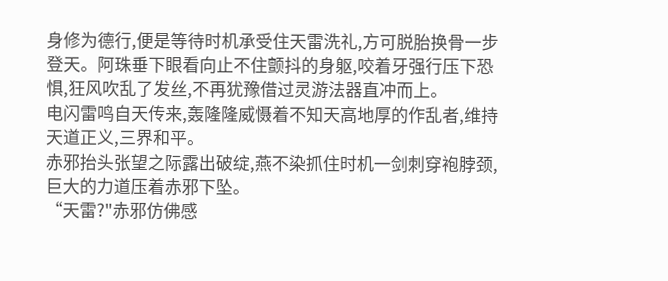身修为德行,便是等待时机承受住天雷洗礼,方可脱胎换骨一步登天。阿珠垂下眼看向止不住颤抖的身躯,咬着牙强行压下恐惧,狂风吹乱了发丝,不再犹豫借过灵游法器直冲而上。
电闪雷鸣自天传来,轰隆隆威慑着不知天高地厚的作乱者,维持天道正义,三界和平。
赤邪抬头张望之际露出破绽,燕不染抓住时机一剑刺穿袍脖颈,巨大的力道压着赤邪下坠。
“天雷?"赤邪仿佛感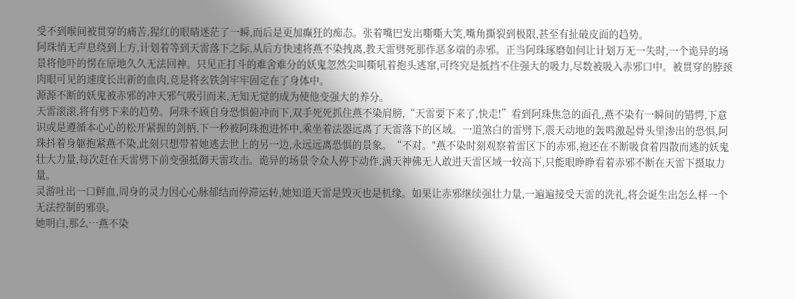受不到喉间被贯穿的痛苦,猩红的眼睛迷茫了一瞬,而后是更加癫狂的痴态。张着嘴巴发出嘶嘶大笑,嘴角撕裂到极限,甚至有扯破皮面的趋势。
阿珠悄无声息绕到上方,计划着等到天雷落下之际,从后方快速将燕不染拽离,教天雷劈死那作恶多端的赤邪。正当阿珠琢磨如何让计划万无一失时,一个诡异的场景将他吓的愣在原地久久无法回神。只见正打斗的难舍难分的妖鬼忽然尖叫嘶吼着抱头逃窜,可终究是抵挡不住强大的吸力,尽数被吸入赤邪口中。被贯穿的脖颈肉眼可见的速度长出新的血肉,竞是将玄铁剑牢牢固定在了身体中。
源源不断的妖鬼被赤邪的冲天邪气吸引而来,无知无觉的成为使他变强大的养分。
天雷滚滚,将有劈下来的趋势。阿珠不顾自身恐惧俯冲而下,双手死死抓住燕不染肩膀,“天雷要下来了,快走!”看到阿珠焦急的面孔,燕不染有一瞬间的错愕,下意识或是遵循本心心的松开紧握的剑柄,下一秒被阿珠抱进怀中,乘坐着法器远离了天雷落下的区域。一道煞白的雷劈下,震天动地的轰鸣激起骨头里渗出的恐惧,阿珠抖着身躯抱紧燕不染,此刻只想带着她逃去世上的另一边,永远远离恐惧的景象。“不对。"燕不染时刻观察着雷区下的赤邪,袍还在不断吸食着四散而逃的妖鬼壮大力量,每次赶在天雷劈下前变强抵御天雷攻击。诡异的场景令众人停下动作,满天神佛无人敢进天雷区域一较高下,只能眼睁睁看着赤邪不断在天雷下摄取力量。
灵游吐出一口鲜血,周身的灵力因心心脉郁结而停滞运转,她知道天雷是毁灭也是机缘。如果让赤邪继续强壮力量,一遍遍接受天雷的洗礼,将会诞生出怎么样一个无法控制的邪祟。
她明白,那么…燕不染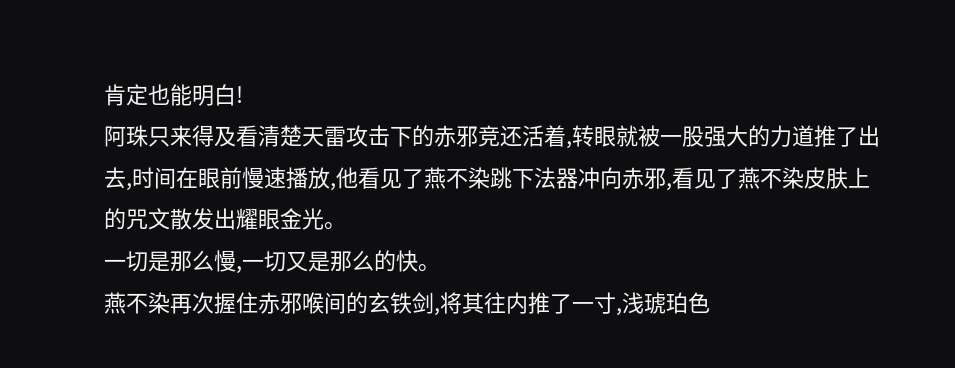肯定也能明白!
阿珠只来得及看清楚天雷攻击下的赤邪竞还活着,转眼就被一股强大的力道推了出去,时间在眼前慢速播放,他看见了燕不染跳下法器冲向赤邪,看见了燕不染皮肤上的咒文散发出耀眼金光。
一切是那么慢,一切又是那么的快。
燕不染再次握住赤邪喉间的玄铁剑,将其往内推了一寸,浅琥珀色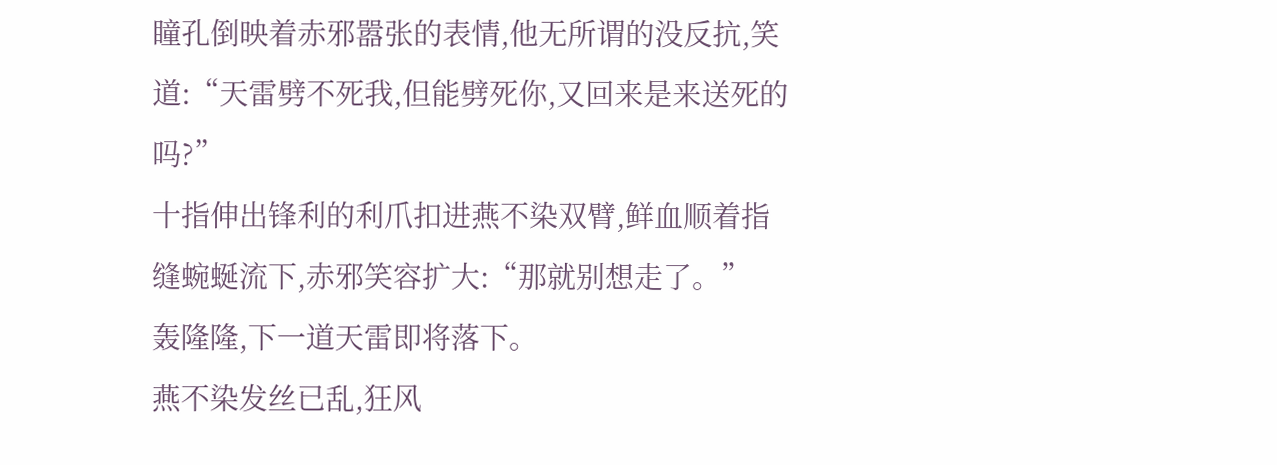瞳孔倒映着赤邪嚣张的表情,他无所谓的没反抗,笑道:“天雷劈不死我,但能劈死你,又回来是来送死的吗?”
十指伸出锋利的利爪扣进燕不染双臂,鲜血顺着指缝蜿蜒流下,赤邪笑容扩大:“那就别想走了。”
轰隆隆,下一道天雷即将落下。
燕不染发丝已乱,狂风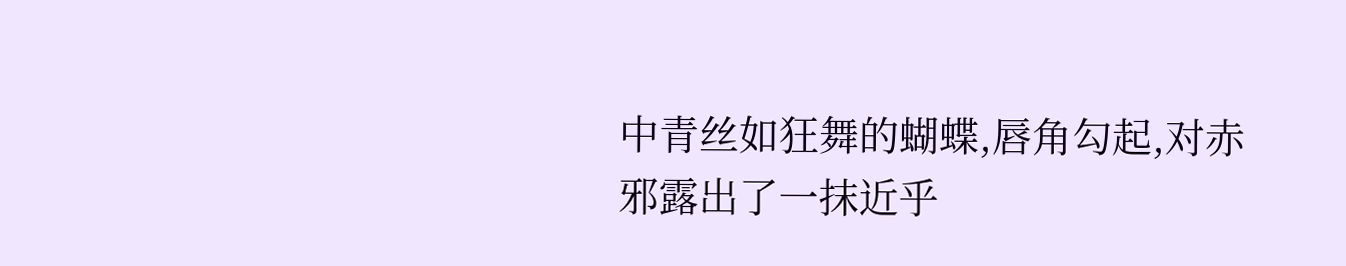中青丝如狂舞的蝴蝶,唇角勾起,对赤邪露出了一抹近乎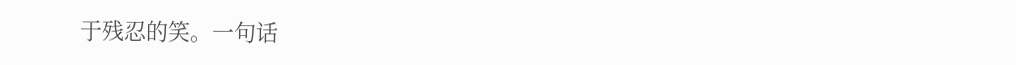于残忍的笑。一句话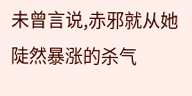未曾言说,赤邪就从她陡然暴涨的杀气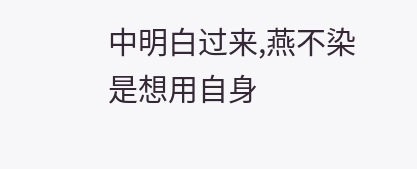中明白过来,燕不染是想用自身